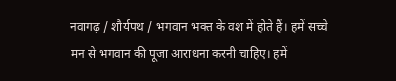नवागढ़ / शौर्यपथ / भगवान भक्त के वश में होते हैं। हमें सच्चे मन से भगवान की पूजा आराधना करनी चाहिए। हमें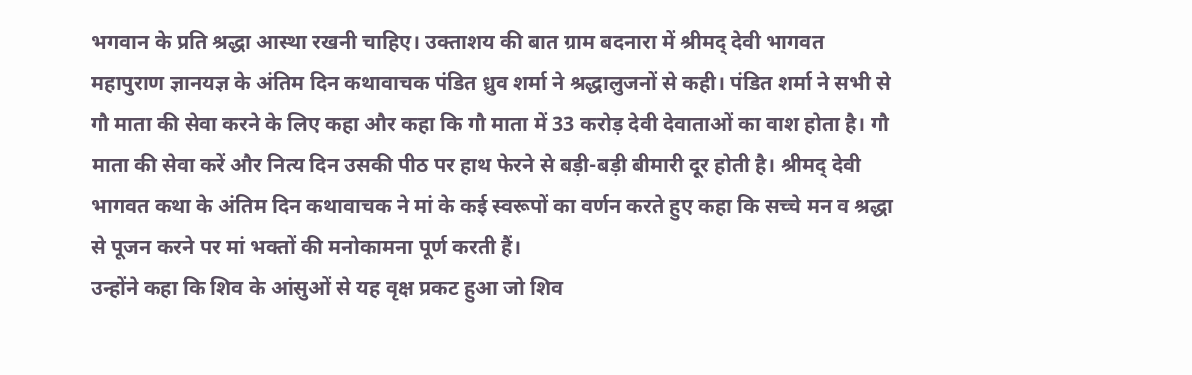भगवान के प्रति श्रद्धा आस्था रखनी चाहिए। उक्ताशय की बात ग्राम बदनारा में श्रीमद् देवी भागवत महापुराण ज्ञानयज्ञ के अंतिम दिन कथावाचक पंडित ध्रुव शर्मा ने श्रद्धालुजनों से कही। पंडित शर्मा ने सभी से गौ माता की सेवा करने के लिए कहा और कहा कि गौ माता में 33 करोड़ देवी देवाताओं का वाश होता है। गौ माता की सेवा करें और नित्य दिन उसकी पीठ पर हाथ फेरने से बड़ी-बड़ी बीमारी दूर होती है। श्रीमद् देवी भागवत कथा के अंतिम दिन कथावाचक ने मां के कई स्वरूपों का वर्णन करते हुए कहा कि सच्चे मन व श्रद्धा से पूजन करने पर मां भक्तों की मनोकामना पूर्ण करती हैं।
उन्होंने कहा कि शिव के आंसुओं से यह वृक्ष प्रकट हुआ जो शिव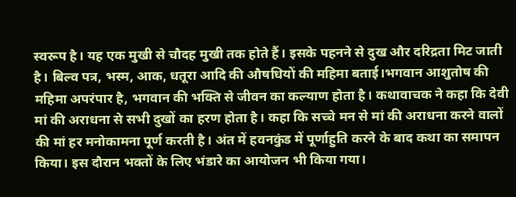स्वरूप है। यह एक मुखी से चौदह मुखी तक होते हैं। इसके पहनने से दुख और दरिद्रता मिट जाती है। बिल्व पत्र, भस्म, आक, धतूरा आदि की औषधियों की महिमा बताई।भगवान आशुतोष की महिमा अपरंपार है, भगवान की भक्ति से जीवन का कल्याण होता है। कथावाचक ने कहा कि देवी मां की अराधना से सभी दुखों का हरण होता है। कहा कि सच्चे मन से मां की अराधना करने वालों की मां हर मनोकामना पूर्ण करती है। अंत में हवनकुंड में पूर्णाहुति करने के बाद कथा का समापन किया। इस दौरान भक्तों के लिए भंडारे का आयोजन भी किया गया।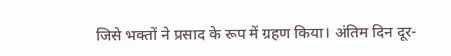जिसे भक्तों ने प्रसाद के रूप में ग्रहण किया। अंतिम दिन दूर-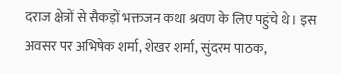दराज क्षेत्रों से सैकड़ों भक्तजन कथा श्रवण के लिए पहुंचे थे। इस अवसर पर अभिषेक शर्मा, शेखर शर्मा, सुंदरम पाठक,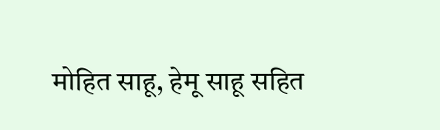मोहित साहू, हेमू साहू सहित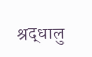श्रद्धालु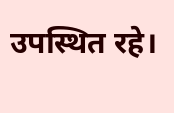उपस्थित रहे।